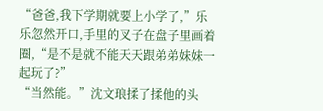“爸爸,我下学期就要上小学了,”乐乐忽然开口,手里的叉子在盘子里画着圈,“是不是就不能天天跟弟弟妹妹一起玩了?”
“当然能。”沈文琅揉了揉他的头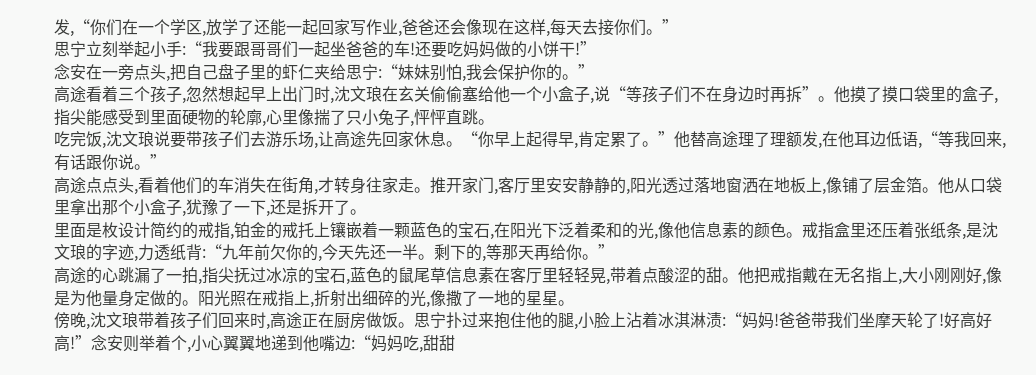发,“你们在一个学区,放学了还能一起回家写作业,爸爸还会像现在这样,每天去接你们。”
思宁立刻举起小手:“我要跟哥哥们一起坐爸爸的车!还要吃妈妈做的小饼干!”
念安在一旁点头,把自己盘子里的虾仁夹给思宁:“妹妹别怕,我会保护你的。”
高途看着三个孩子,忽然想起早上出门时,沈文琅在玄关偷偷塞给他一个小盒子,说“等孩子们不在身边时再拆”。他摸了摸口袋里的盒子,指尖能感受到里面硬物的轮廓,心里像揣了只小兔子,怦怦直跳。
吃完饭,沈文琅说要带孩子们去游乐场,让高途先回家休息。“你早上起得早,肯定累了。”他替高途理了理额发,在他耳边低语,“等我回来,有话跟你说。”
高途点点头,看着他们的车消失在街角,才转身往家走。推开家门,客厅里安安静静的,阳光透过落地窗洒在地板上,像铺了层金箔。他从口袋里拿出那个小盒子,犹豫了一下,还是拆开了。
里面是枚设计简约的戒指,铂金的戒托上镶嵌着一颗蓝色的宝石,在阳光下泛着柔和的光,像他信息素的颜色。戒指盒里还压着张纸条,是沈文琅的字迹,力透纸背:“九年前欠你的,今天先还一半。剩下的,等那天再给你。”
高途的心跳漏了一拍,指尖抚过冰凉的宝石,蓝色的鼠尾草信息素在客厅里轻轻晃,带着点酸涩的甜。他把戒指戴在无名指上,大小刚刚好,像是为他量身定做的。阳光照在戒指上,折射出细碎的光,像撒了一地的星星。
傍晚,沈文琅带着孩子们回来时,高途正在厨房做饭。思宁扑过来抱住他的腿,小脸上沾着冰淇淋渍:“妈妈!爸爸带我们坐摩天轮了!好高好高!”念安则举着个,小心翼翼地递到他嘴边:“妈妈吃,甜甜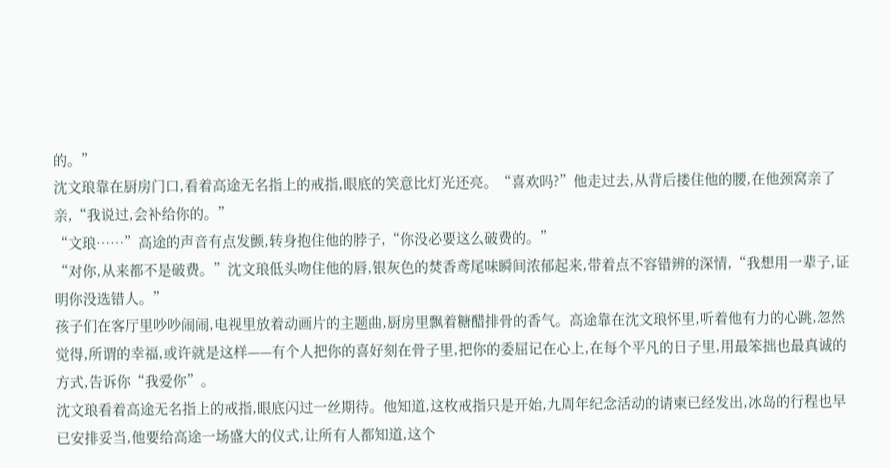的。”
沈文琅靠在厨房门口,看着高途无名指上的戒指,眼底的笑意比灯光还亮。“喜欢吗?”他走过去,从背后搂住他的腰,在他颈窝亲了亲,“我说过,会补给你的。”
“文琅……”高途的声音有点发颤,转身抱住他的脖子,“你没必要这么破费的。”
“对你,从来都不是破费。”沈文琅低头吻住他的唇,银灰色的焚香鸢尾味瞬间浓郁起来,带着点不容错辨的深情,“我想用一辈子,证明你没选错人。”
孩子们在客厅里吵吵闹闹,电视里放着动画片的主题曲,厨房里飘着糖醋排骨的香气。高途靠在沈文琅怀里,听着他有力的心跳,忽然觉得,所谓的幸福,或许就是这样——有个人把你的喜好刻在骨子里,把你的委屈记在心上,在每个平凡的日子里,用最笨拙也最真诚的方式,告诉你“我爱你”。
沈文琅看着高途无名指上的戒指,眼底闪过一丝期待。他知道,这枚戒指只是开始,九周年纪念活动的请柬已经发出,冰岛的行程也早已安排妥当,他要给高途一场盛大的仪式,让所有人都知道,这个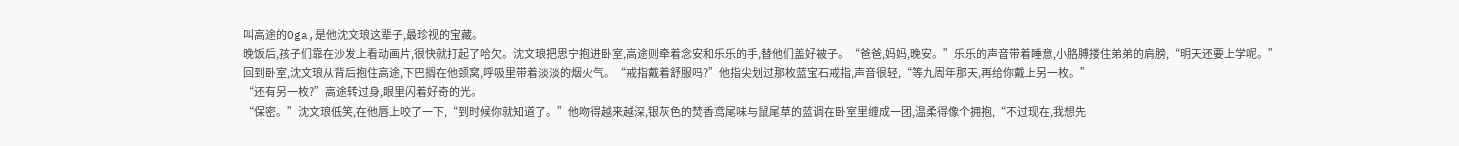叫高途的Oga,是他沈文琅这辈子,最珍视的宝藏。
晚饭后,孩子们靠在沙发上看动画片,很快就打起了哈欠。沈文琅把思宁抱进卧室,高途则牵着念安和乐乐的手,替他们盖好被子。“爸爸,妈妈,晚安。”乐乐的声音带着睡意,小胳膊搂住弟弟的肩膀,“明天还要上学呢。”
回到卧室,沈文琅从背后抱住高途,下巴搁在他颈窝,呼吸里带着淡淡的烟火气。“戒指戴着舒服吗?”他指尖划过那枚蓝宝石戒指,声音很轻,“等九周年那天,再给你戴上另一枚。”
“还有另一枚?”高途转过身,眼里闪着好奇的光。
“保密。”沈文琅低笑,在他唇上咬了一下,“到时候你就知道了。”他吻得越来越深,银灰色的焚香鸢尾味与鼠尾草的蓝调在卧室里缠成一团,温柔得像个拥抱,“不过现在,我想先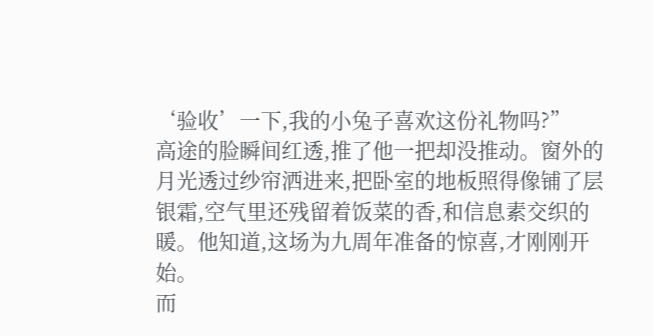‘验收’一下,我的小兔子喜欢这份礼物吗?”
高途的脸瞬间红透,推了他一把却没推动。窗外的月光透过纱帘洒进来,把卧室的地板照得像铺了层银霜,空气里还残留着饭菜的香,和信息素交织的暖。他知道,这场为九周年准备的惊喜,才刚刚开始。
而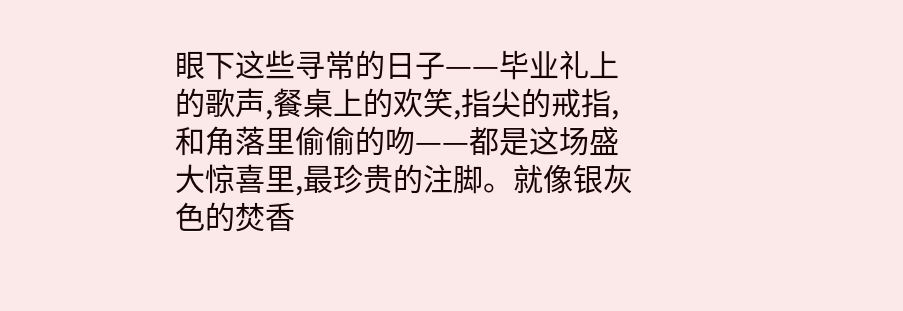眼下这些寻常的日子——毕业礼上的歌声,餐桌上的欢笑,指尖的戒指,和角落里偷偷的吻——都是这场盛大惊喜里,最珍贵的注脚。就像银灰色的焚香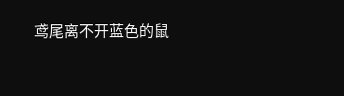鸢尾离不开蓝色的鼠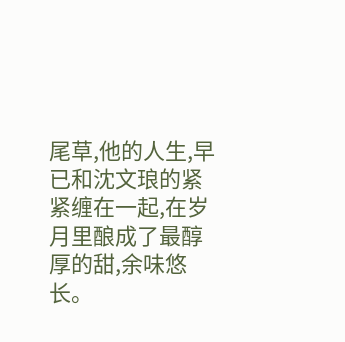尾草,他的人生,早已和沈文琅的紧紧缠在一起,在岁月里酿成了最醇厚的甜,余味悠长。